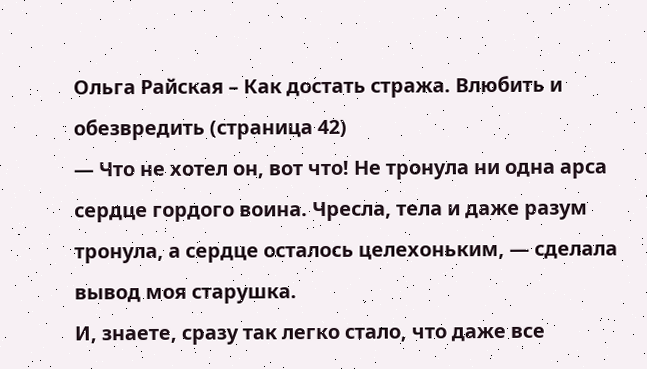Ольга Райская – Как достать стража. Влюбить и обезвредить (страница 42)
— Что не хотел он, вот что! Не тронула ни одна арса сердце гордого воина. Чресла, тела и даже разум тронула, а сердце осталось целехоньким, — сделала вывод моя старушка.
И, знаете, сразу так легко стало, что даже все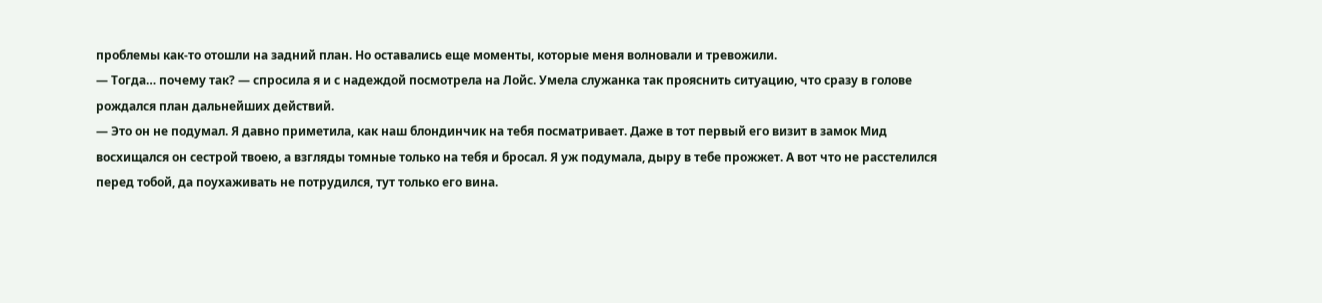проблемы как-то отошли на задний план. Но оставались еще моменты, которые меня волновали и тревожили.
— Тогда… почему так? — спросила я и с надеждой посмотрела на Лойс. Умела служанка так прояснить ситуацию, что сразу в голове рождался план дальнейших действий.
— Это он не подумал. Я давно приметила, как наш блондинчик на тебя посматривает. Даже в тот первый его визит в замок Мид восхищался он сестрой твоею, а взгляды томные только на тебя и бросал. Я уж подумала, дыру в тебе прожжет. А вот что не расстелился перед тобой, да поухаживать не потрудился, тут только его вина.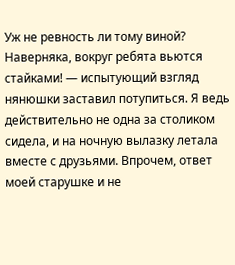Уж не ревность ли тому виной? Наверняка, вокруг ребята вьются стайками! — испытующий взгляд нянюшки заставил потупиться. Я ведь действительно не одна за столиком сидела, и на ночную вылазку летала вместе с друзьями. Впрочем, ответ моей старушке и не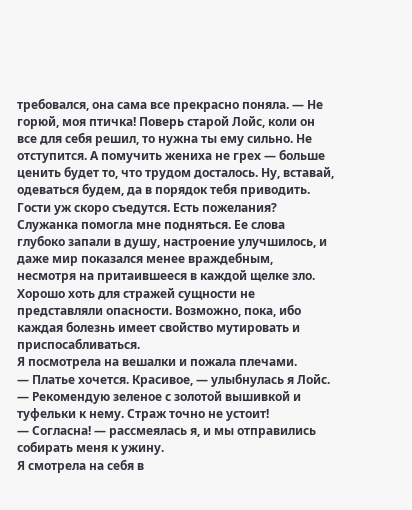требовался, она сама все прекрасно поняла. — Не горюй, моя птичка! Поверь старой Лойс, коли он все для себя решил, то нужна ты ему сильно. Не отступится. А помучить жениха не грех — больше ценить будет то, что трудом досталось. Ну, вставай, одеваться будем, да в порядок тебя приводить. Гости уж скоро съедутся. Есть пожелания?
Служанка помогла мне подняться. Ее слова глубоко запали в душу, настроение улучшилось, и даже мир показался менее враждебным, несмотря на притаившееся в каждой щелке зло. Хорошо хоть для стражей сущности не представляли опасности. Возможно, пока, ибо каждая болезнь имеет свойство мутировать и приспосабливаться.
Я посмотрела на вешалки и пожала плечами.
— Платье хочется. Красивое, — улыбнулась я Лойс.
— Рекомендую зеленое с золотой вышивкой и туфельки к нему. Страж точно не устоит!
— Согласна! — рассмеялась я, и мы отправились собирать меня к ужину.
Я смотрела на себя в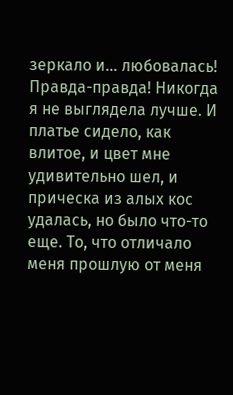зеркало и… любовалась! Правда-правда! Никогда я не выглядела лучше. И платье сидело, как влитое, и цвет мне удивительно шел, и прическа из алых кос удалась, но было что-то еще. То, что отличало меня прошлую от меня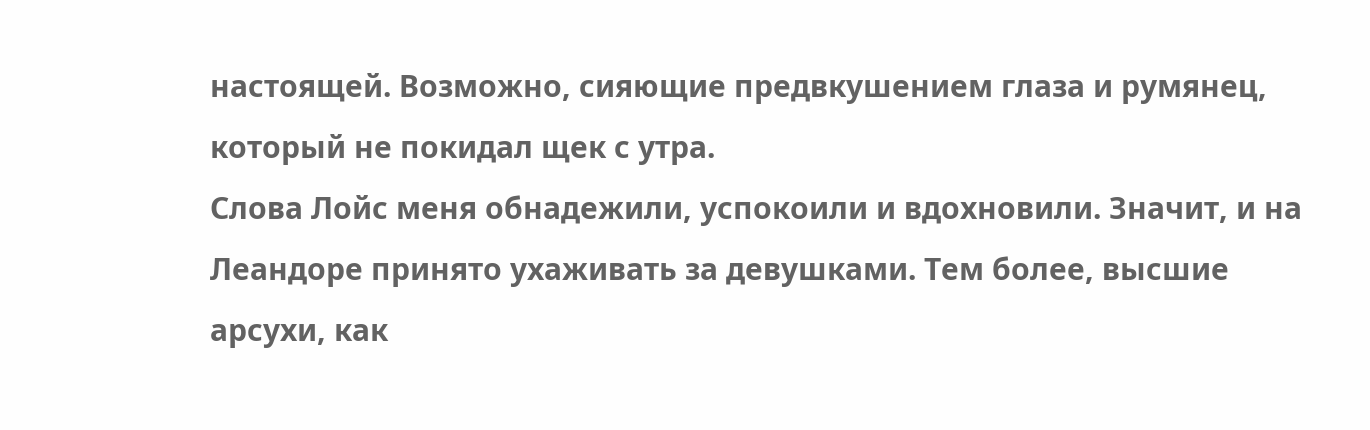настоящей. Возможно, сияющие предвкушением глаза и румянец, который не покидал щек с утра.
Слова Лойс меня обнадежили, успокоили и вдохновили. Значит, и на Леандоре принято ухаживать за девушками. Тем более, высшие арсухи, как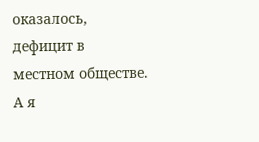оказалось, дефицит в местном обществе. А я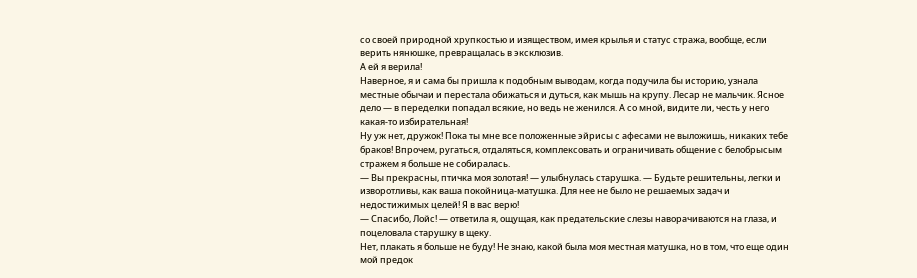со своей природной хрупкостью и изяществом, имея крылья и статус стража, вообще, если верить нянюшке, превращалась в эксклюзив.
А ей я верила!
Наверное, я и сама бы пришла к подобным выводам, когда подучила бы историю, узнала местные обычаи и перестала обижаться и дуться, как мышь на крупу. Лесар не мальчик. Ясное дело — в переделки попадал всякие, но ведь не женился. А со мной, видите ли, честь у него какая-то избирательная!
Ну уж нет, дружок! Пока ты мне все положенные эйрисы с афесами не выложишь, никаких тебе браков! Впрочем, ругаться, отдаляться, комплексовать и ограничивать общение с белобрысым стражем я больше не собиралась.
— Вы прекрасны, птичка моя золотая! — улыбнулась старушка. — Будьте решительны, легки и изворотливы, как ваша покойница-матушка. Для нее не было не решаемых задач и недостижимых целей! Я в вас верю!
— Спасибо, Лойс! — ответила я, ощущая, как предательские слезы наворачиваются на глаза, и поцеловала старушку в щеку.
Нет, плакать я больше не буду! Не знаю, какой была моя местная матушка, но в том, что еще один мой предок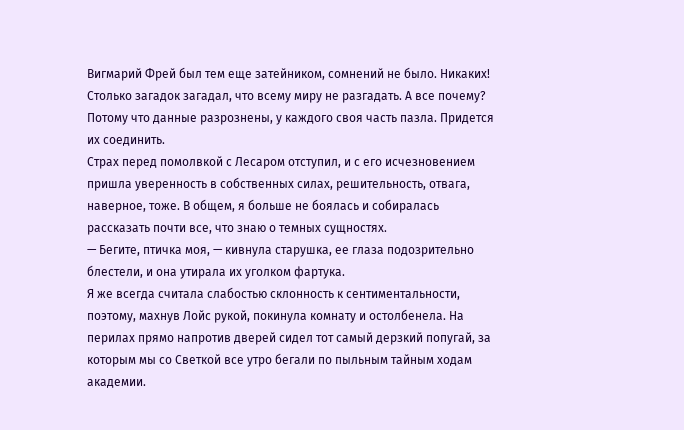Вигмарий Фрей был тем еще затейником, сомнений не было. Никаких! Столько загадок загадал, что всему миру не разгадать. А все почему? Потому что данные разрознены, у каждого своя часть пазла. Придется их соединить.
Страх перед помолвкой с Лесаром отступил, и с его исчезновением пришла уверенность в собственных силах, решительность, отвага, наверное, тоже. В общем, я больше не боялась и собиралась рассказать почти все, что знаю о темных сущностях.
— Бегите, птичка моя, — кивнула старушка, ее глаза подозрительно блестели, и она утирала их уголком фартука.
Я же всегда считала слабостью склонность к сентиментальности, поэтому, махнув Лойс рукой, покинула комнату и остолбенела. На перилах прямо напротив дверей сидел тот самый дерзкий попугай, за которым мы со Светкой все утро бегали по пыльным тайным ходам академии.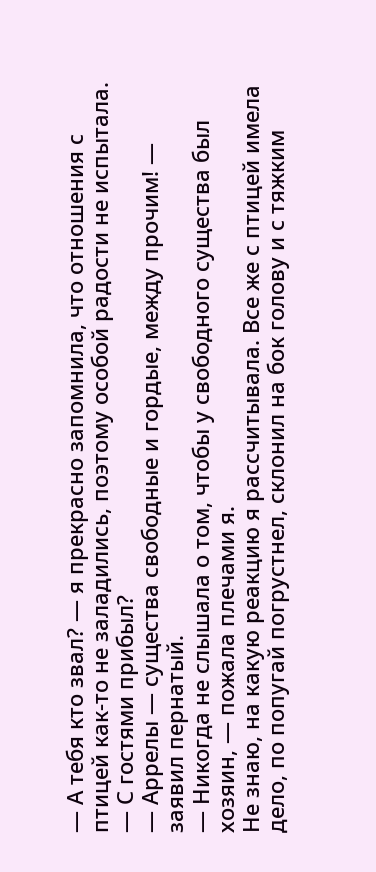— А тебя кто звал? — я прекрасно запомнила, что отношения с птицей как-то не заладились, поэтому особой радости не испытала. — С гостями прибыл?
— Аррелы — существа свободные и гордые, между прочим! — заявил пернатый.
— Никогда не слышала о том, чтобы у свободного существа был хозяин, — пожала плечами я.
Не знаю, на какую реакцию я рассчитывала. Все же с птицей имела дело, по попугай погрустнел, склонил на бок голову и с тяжким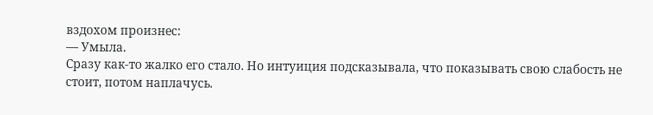вздохом произнес:
— Умыла.
Сразу как-то жалко его стало. Но интуиция подсказывала, что показывать свою слабость не стоит, потом наплачусь.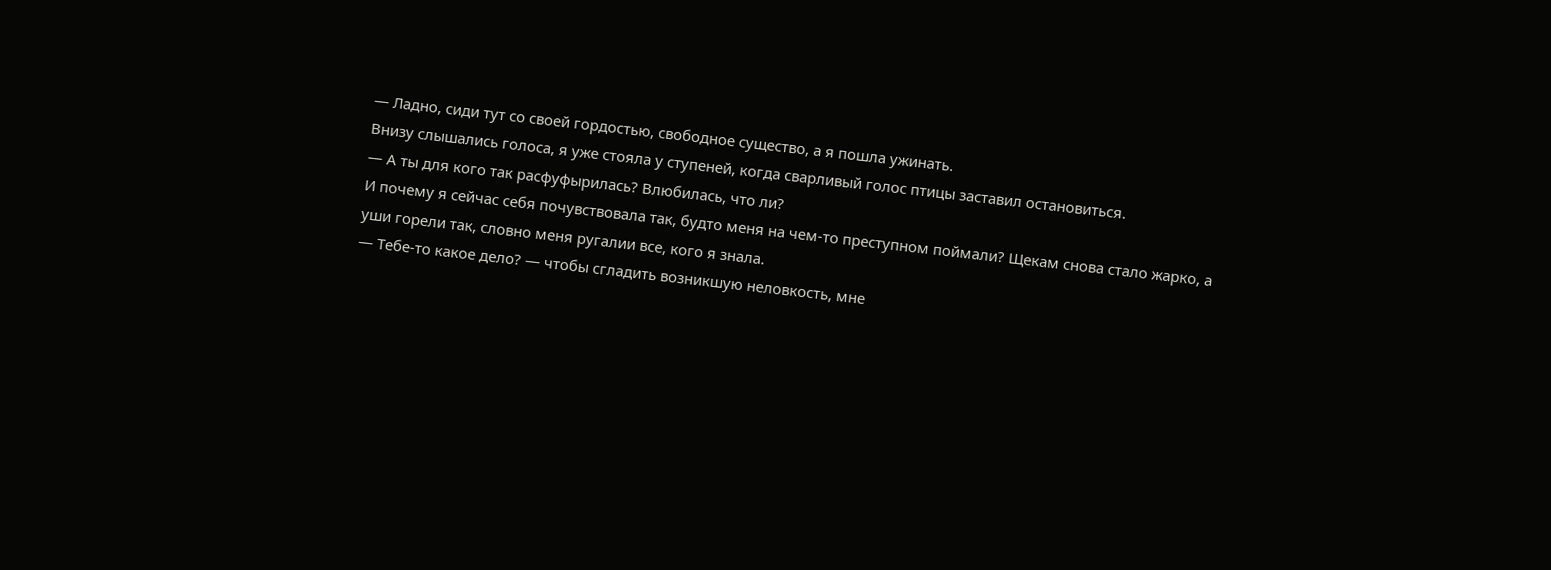— Ладно, сиди тут со своей гордостью, свободное существо, а я пошла ужинать.
Внизу слышались голоса, я уже стояла у ступеней, когда сварливый голос птицы заставил остановиться.
— А ты для кого так расфуфырилась? Влюбилась, что ли?
И почему я сейчас себя почувствовала так, будто меня на чем-то преступном поймали? Щекам снова стало жарко, а уши горели так, словно меня ругалии все, кого я знала.
— Тебе-то какое дело? — чтобы сгладить возникшую неловкость, мне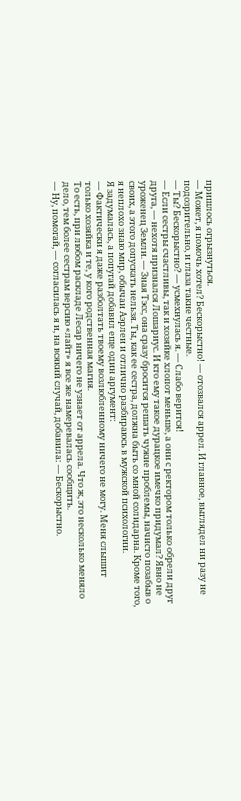пришлось огрызнуться.
— Может, я помочь хотел? Бескорыстно! — отозвался аррел. И главное, выглядел ни разу не подозрительно, и глаза такие честные.
— Ты? Бескорыстно? — усмехнулась я. — Слабо верится!
— Если сестры счастливы, так и хозяйке хлопот меньше, а они с ректором только обрели друг друга, — нехотя признался Лошариус. И кто ему такое дурацкое имечко придумал? Явно не уроженец Земли. — Зная Тэсс, она сразу бросится решать чужие проблемы, начисто позабыв о своих, а этого допускать нельзя. Ты, как ее сестра, должна быть со мной солидарна. Кроме того, я неплохо знаю мир, обычаи Аэрлеи и отлично разбираюсь в мужской психологии.
Я задумалась, а попугай добавил еще один аргумент:
— Фактически я даже разболтать твоему возлюбленному ничего не могу. Меня слышит только хозяйка и те, у кого родственная магия.
То есть, при любом раскладе Лесар ничего не узнает от аррела. Что ж, это несколько меняло дело, тем более сестрам версию «лайт» я все же намеревалась сообщить.
— Ну, помогай, — согласилась я и, на всякий случай, добавила: — Бескорыстно.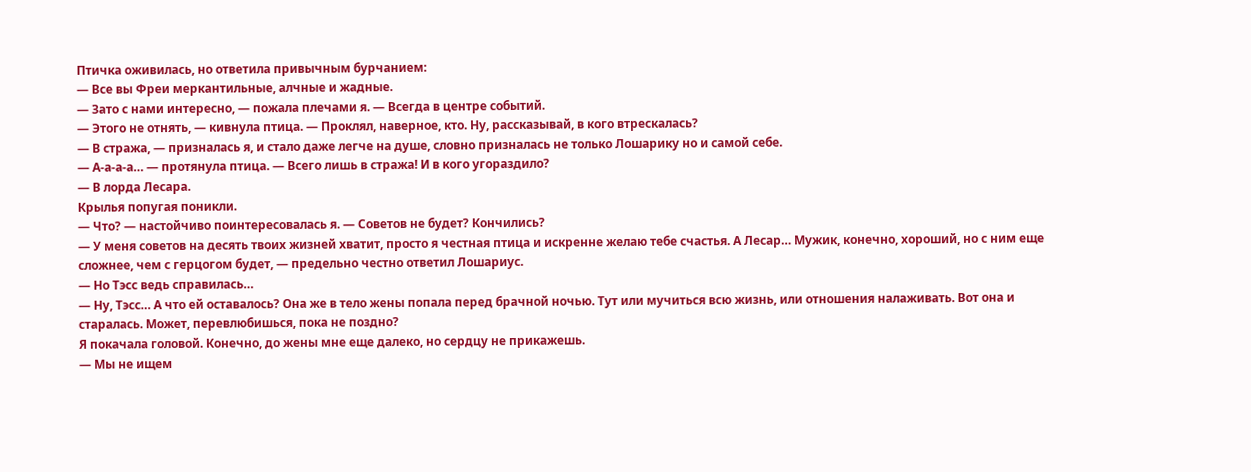Птичка оживилась, но ответила привычным бурчанием:
— Все вы Фреи меркантильные, алчные и жадные.
— Зато с нами интересно, — пожала плечами я. — Всегда в центре событий.
— Этого не отнять, — кивнула птица. — Проклял, наверное, кто. Ну, рассказывай, в кого втрескалась?
— В стража, — призналась я, и стало даже легче на душе, словно призналась не только Лошарику но и самой себе.
— А-а-а-а… — протянула птица. — Всего лишь в стража! И в кого угораздило?
— В лорда Лесара.
Крылья попугая поникли.
— Что? — настойчиво поинтересовалась я. — Советов не будет? Кончились?
— У меня советов на десять твоих жизней хватит, просто я честная птица и искренне желаю тебе счастья. А Лесар… Мужик, конечно, хороший, но с ним еще сложнее, чем с герцогом будет, — предельно честно ответил Лошариус.
— Но Тэсс ведь справилась…
— Ну, Тэсс… А что ей оставалось? Она же в тело жены попала перед брачной ночью. Тут или мучиться всю жизнь, или отношения налаживать. Вот она и старалась. Может, перевлюбишься, пока не поздно?
Я покачала головой. Конечно, до жены мне еще далеко, но сердцу не прикажешь.
— Мы не ищем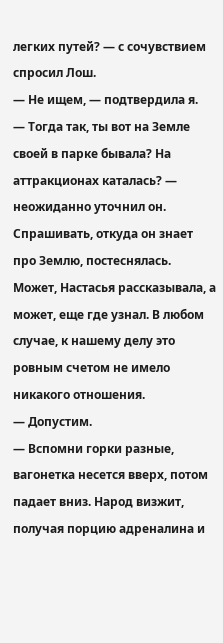легких путей? — с сочувствием спросил Лош.
— Не ищем, — подтвердила я.
— Тогда так, ты вот на Земле своей в парке бывала? На аттракционах каталась? — неожиданно уточнил он.
Спрашивать, откуда он знает про Землю, постеснялась. Может, Настасья рассказывала, а может, еще где узнал. В любом случае, к нашему делу это ровным счетом не имело никакого отношения.
— Допустим.
— Вспомни горки разные, вагонетка несется вверх, потом падает вниз. Народ визжит, получая порцию адреналина и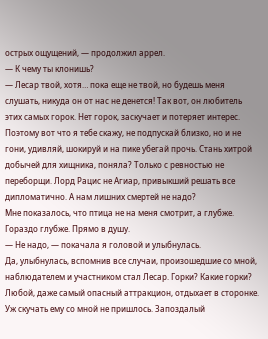острых ощущений, — продолжил аррел.
— К чему ты клонишь?
— Лесар твой, хотя… пока еще не твой, но будешь меня слушать, никуда он от нас не денется! Так вот, он любитель этих самых горок. Нет горок, заскучает и потеряет интерес. Поэтому вот что я тебе скажу, не подпускай близко, но и не гони, удивляй, шокируй и на пике убегай прочь. Стань хитрой добычей для хищника, поняла? Только с ревностью не переборщи. Лорд Рацис не Агиар, привыкший решать все дипломатично. А нам лишних смертей не надо?
Мне показалось, что птица не на меня смотрит, а глубже. Гораздо глубже. Прямо в душу.
— Не надо, — покачала я головой и улыбнулась.
Да, улыбнулась, вспомнив все случаи, произошедшие со мной, наблюдателем и участником стал Лесар. Горки? Какие горки? Любой, даже самый опасный аттракцион, отдыхает в сторонке. Уж скучать ему со мной не пришлось. Запоздалый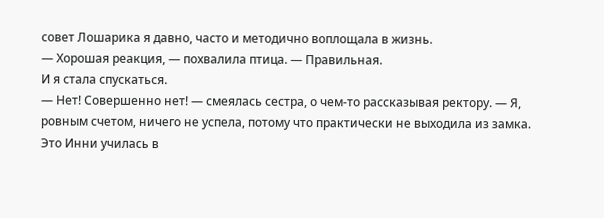совет Лошарика я давно, часто и методично воплощала в жизнь.
— Хорошая реакция, — похвалила птица. — Правильная.
И я стала спускаться.
— Нет! Совершенно нет! — смеялась сестра, о чем-то рассказывая ректору. — Я, ровным счетом, ничего не успела, потому что практически не выходила из замка. Это Инни училась в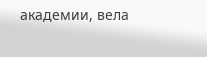академии, вела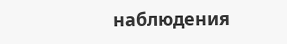наблюдения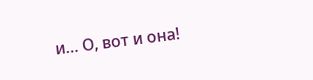и… О, вот и она!